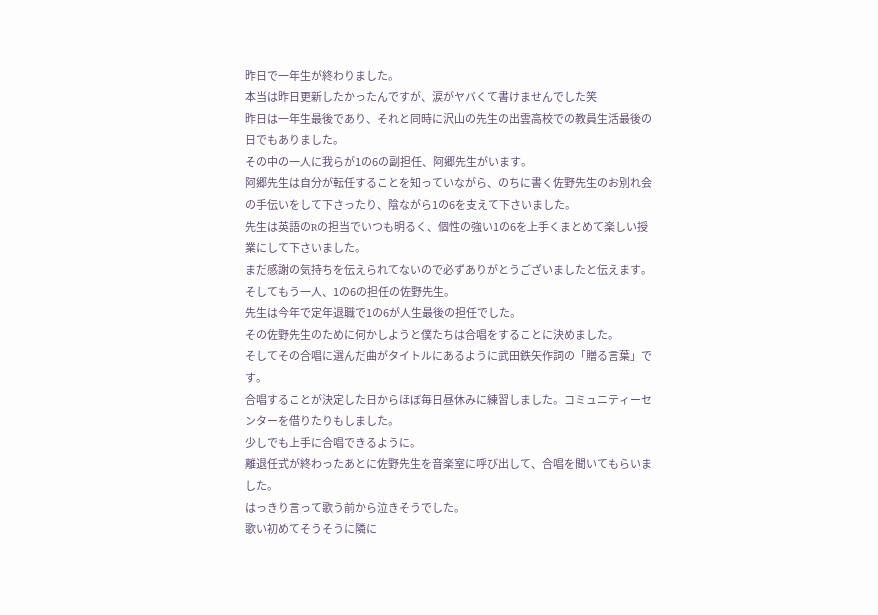昨日で一年生が終わりました。
本当は昨日更新したかったんですが、涙がヤバくて書けませんでした笑
昨日は一年生最後であり、それと同時に沢山の先生の出雲高校での教員生活最後の日でもありました。
その中の一人に我らが1の6の副担任、阿郷先生がいます。
阿郷先生は自分が転任することを知っていながら、のちに書く佐野先生のお別れ会の手伝いをして下さったり、陰ながら1の6を支えて下さいました。
先生は英語のRの担当でいつも明るく、個性の強い1の6を上手くまとめて楽しい授業にして下さいました。
まだ感謝の気持ちを伝えられてないので必ずありがとうございましたと伝えます。
そしてもう一人、1の6の担任の佐野先生。
先生は今年で定年退職で1の6が人生最後の担任でした。
その佐野先生のために何かしようと僕たちは合唱をすることに決めました。
そしてその合唱に選んだ曲がタイトルにあるように武田鉄矢作詞の「贈る言葉」です。
合唱することが決定した日からほぼ毎日昼休みに練習しました。コミュニティーセンターを借りたりもしました。
少しでも上手に合唱できるように。
離退任式が終わったあとに佐野先生を音楽室に呼び出して、合唱を聞いてもらいました。
はっきり言って歌う前から泣きそうでした。
歌い初めてそうそうに隣に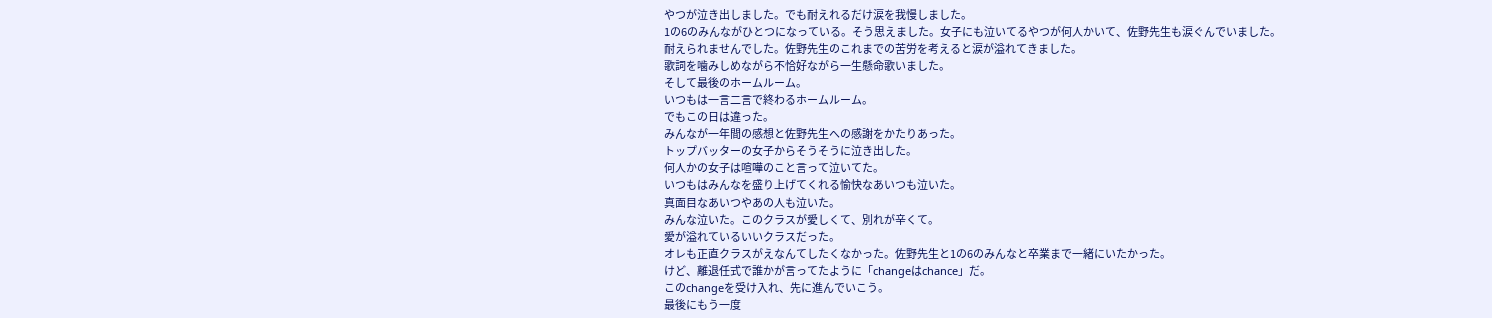やつが泣き出しました。でも耐えれるだけ涙を我慢しました。
1の6のみんながひとつになっている。そう思えました。女子にも泣いてるやつが何人かいて、佐野先生も涙ぐんでいました。
耐えられませんでした。佐野先生のこれまでの苦労を考えると涙が溢れてきました。
歌詞を噛みしめながら不恰好ながら一生懸命歌いました。
そして最後のホームルーム。
いつもは一言二言で終わるホームルーム。
でもこの日は違った。
みんなが一年間の感想と佐野先生への感謝をかたりあった。
トップバッターの女子からそうそうに泣き出した。
何人かの女子は喧嘩のこと言って泣いてた。
いつもはみんなを盛り上げてくれる愉快なあいつも泣いた。
真面目なあいつやあの人も泣いた。
みんな泣いた。このクラスが愛しくて、別れが辛くて。
愛が溢れているいいクラスだった。
オレも正直クラスがえなんてしたくなかった。佐野先生と1の6のみんなと卒業まで一緒にいたかった。
けど、離退任式で誰かが言ってたように「changeはchance」だ。
このchangeを受け入れ、先に進んでいこう。
最後にもう一度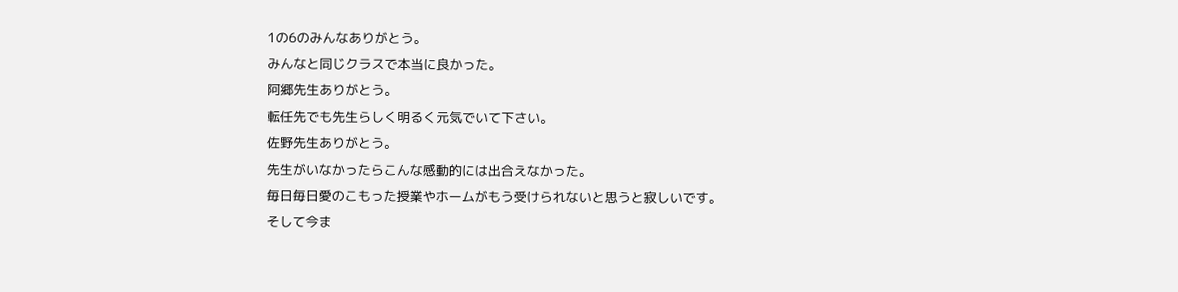1の6のみんなありがとう。
みんなと同じクラスで本当に良かった。
阿郷先生ありがとう。
転任先でも先生らしく明るく元気でいて下さい。
佐野先生ありがとう。
先生がいなかったらこんな感動的には出合えなかった。
毎日毎日愛のこもった授業やホームがもう受けられないと思うと寂しいです。
そして今ま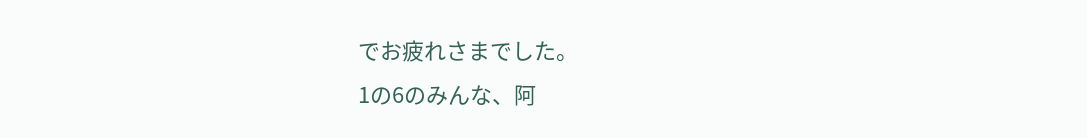でお疲れさまでした。
1の6のみんな、阿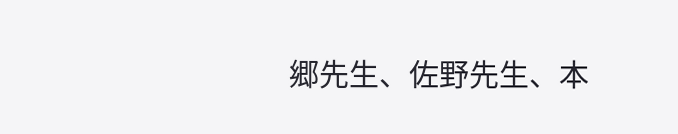郷先生、佐野先生、本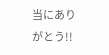当にありがとう!!